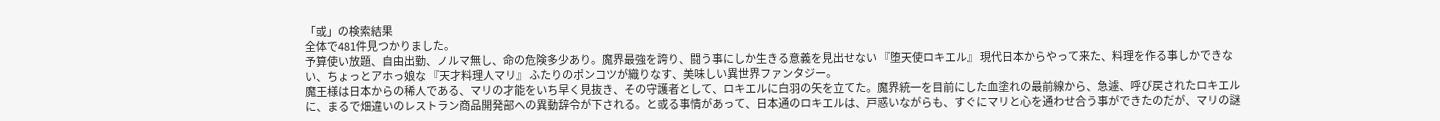「或」の検索結果
全体で481件見つかりました。
予算使い放題、自由出勤、ノルマ無し、命の危険多少あり。魔界最強を誇り、闘う事にしか生きる意義を見出せない 『堕天使ロキエル』 現代日本からやって来た、料理を作る事しかできない、ちょっとアホっ娘な 『天才料理人マリ』 ふたりのポンコツが織りなす、美味しい異世界ファンタジー。
魔王様は日本からの稀人である、マリの才能をいち早く見抜き、その守護者として、ロキエルに白羽の矢を立てた。魔界統一を目前にした血塗れの最前線から、急遽、呼び戻されたロキエルに、まるで畑違いのレストラン商品開発部への異動辞令が下される。と或る事情があって、日本通のロキエルは、戸惑いながらも、すぐにマリと心を通わせ合う事ができたのだが、マリの謎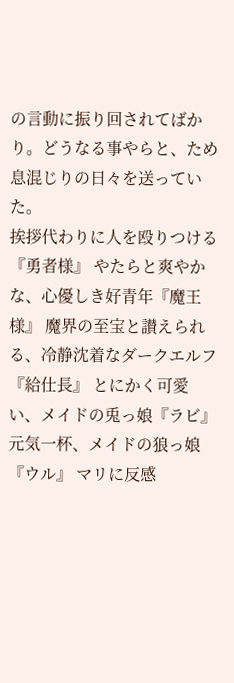の言動に振り回されてばかり。どうなる事やらと、ため息混じりの日々を送っていた。
挨拶代わりに人を殴りつける『勇者様』 やたらと爽やかな、心優しき好青年『魔王様』 魔界の至宝と讃えられる、冷静沈着なダークエルフ『給仕長』 とにかく可愛い、メイドの兎っ娘『ラビ』 元気一杯、メイドの狼っ娘『ウル』 マリに反感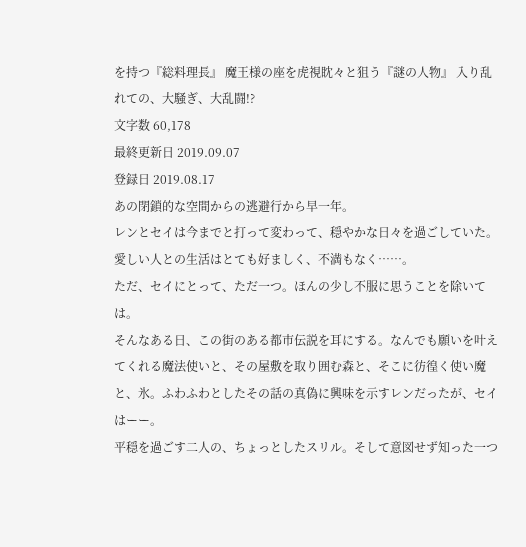を持つ『総料理長』 魔王様の座を虎視眈々と狙う『謎の人物』 入り乱れての、大騒ぎ、大乱闘!?
文字数 60,178
最終更新日 2019.09.07
登録日 2019.08.17
あの閉鎖的な空間からの逃避行から早一年。
レンとセイは今までと打って変わって、穏やかな日々を過ごしていた。愛しい人との生活はとても好ましく、不満もなく……。
ただ、セイにとって、ただ一つ。ほんの少し不服に思うことを除いては。
そんなある日、この街のある都市伝説を耳にする。なんでも願いを叶えてくれる魔法使いと、その屋敷を取り囲む森と、そこに彷徨く使い魔と、氷。ふわふわとしたその話の真偽に興味を示すレンだったが、セイはーー。
平穏を過ごす二人の、ちょっとしたスリル。そして意図せず知った一つ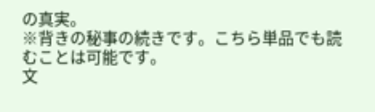の真実。
※背きの秘事の続きです。こちら単品でも読むことは可能です。
文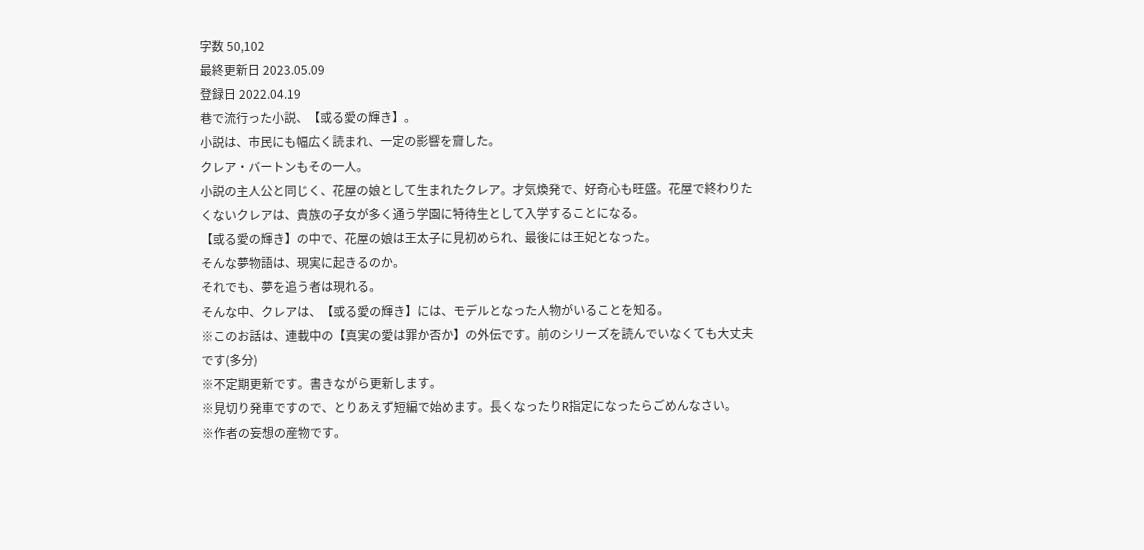字数 50,102
最終更新日 2023.05.09
登録日 2022.04.19
巷で流行った小説、【或る愛の輝き】。
小説は、市民にも幅広く読まれ、一定の影響を齎した。
クレア・バートンもその一人。
小説の主人公と同じく、花屋の娘として生まれたクレア。才気煥発で、好奇心も旺盛。花屋で終わりたくないクレアは、貴族の子女が多く通う学園に特待生として入学することになる。
【或る愛の輝き】の中で、花屋の娘は王太子に見初められ、最後には王妃となった。
そんな夢物語は、現実に起きるのか。
それでも、夢を追う者は現れる。
そんな中、クレアは、【或る愛の輝き】には、モデルとなった人物がいることを知る。
※このお話は、連載中の【真実の愛は罪か否か】の外伝です。前のシリーズを読んでいなくても大丈夫です(多分)
※不定期更新です。書きながら更新します。
※見切り発車ですので、とりあえず短編で始めます。長くなったりR指定になったらごめんなさい。
※作者の妄想の産物です。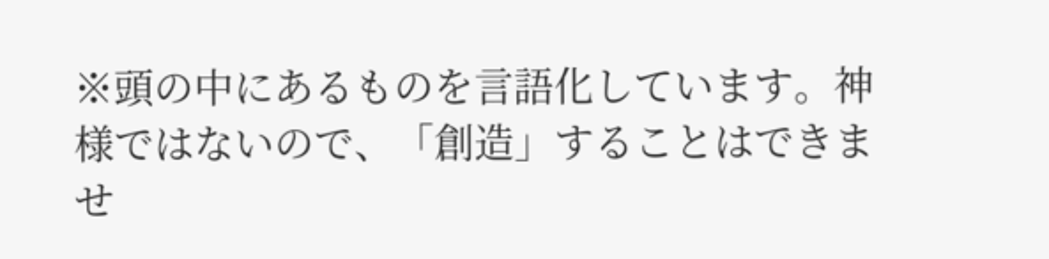※頭の中にあるものを言語化しています。神様ではないので、「創造」することはできませ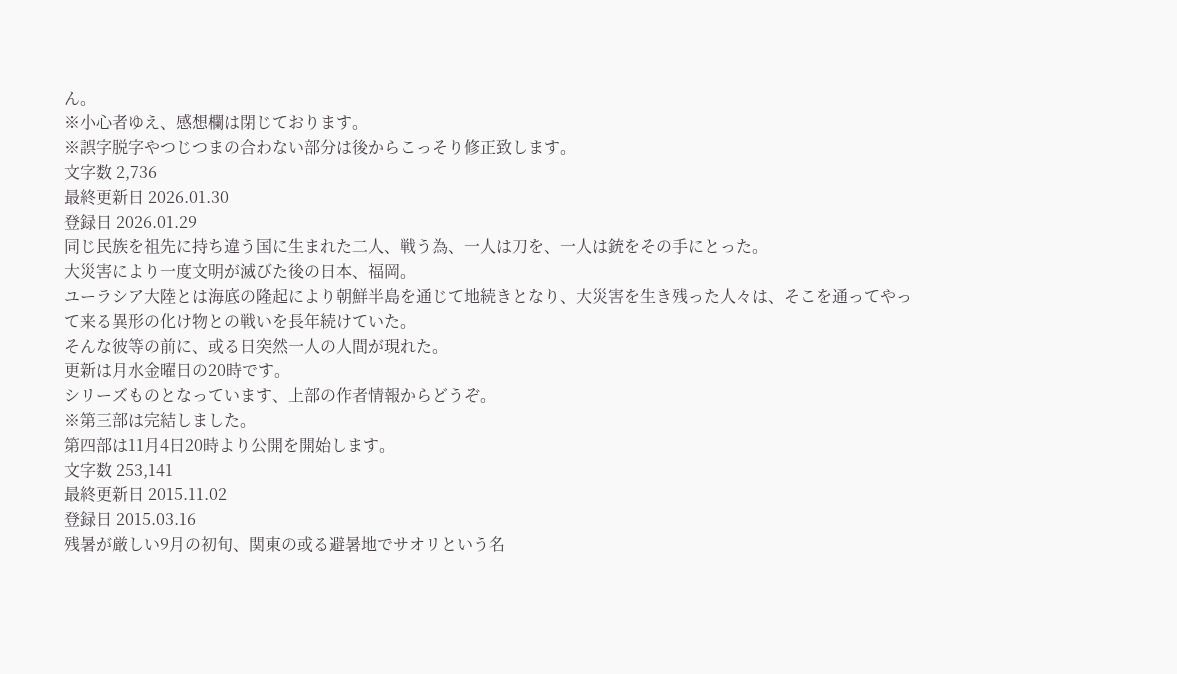ん。
※小心者ゆえ、感想欄は閉じております。
※誤字脱字やつじつまの合わない部分は後からこっそり修正致します。
文字数 2,736
最終更新日 2026.01.30
登録日 2026.01.29
同じ民族を祖先に持ち違う国に生まれた二人、戦う為、一人は刀を、一人は銃をその手にとった。
大災害により一度文明が滅びた後の日本、福岡。
ユーラシア大陸とは海底の隆起により朝鮮半島を通じて地続きとなり、大災害を生き残った人々は、そこを通ってやって来る異形の化け物との戦いを長年続けていた。
そんな彼等の前に、或る日突然一人の人間が現れた。
更新は月水金曜日の20時です。
シリーズものとなっています、上部の作者情報からどうぞ。
※第三部は完結しました。
第四部は11月4日20時より公開を開始します。
文字数 253,141
最終更新日 2015.11.02
登録日 2015.03.16
残暑が厳しい9月の初旬、関東の或る避暑地でサオリという名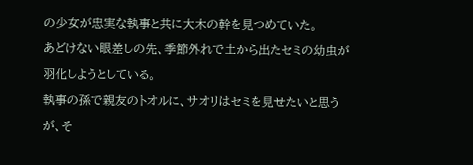の少女が忠実な執事と共に大木の幹を見つめていた。
あどけない眼差しの先、季節外れで土から出たセミの幼虫が羽化しようとしている。
執事の孫で親友のトオルに、サオリはセミを見せたいと思うが、そ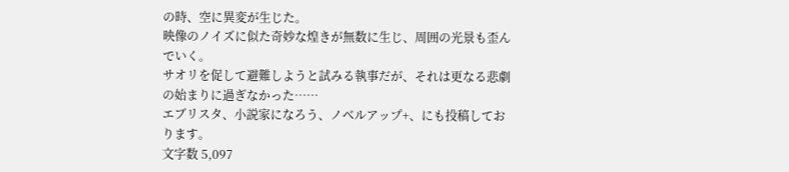の時、空に異変が生じた。
映像のノイズに似た奇妙な煌きが無数に生じ、周囲の光景も歪んでいく。
サオリを促して避難しようと試みる執事だが、それは更なる悲劇の始まりに過ぎなかった……
エブリスタ、小説家になろう、ノベルアップ+、にも投稿しております。
文字数 5,097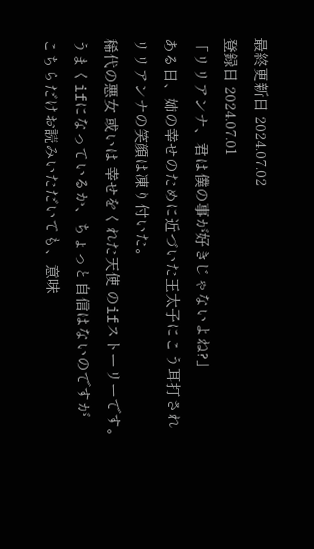最終更新日 2024.07.02
登録日 2024.07.01
「リリアンナ、君は僕の事が好きじゃないよね?」
ある日、姉の幸せのために近づいた王太子にこう耳打され
リリアンナの笑顔は凍り付いた。
稀代の悪女 或いは 幸せをくれた天使 のifストーリーです。
うまくifになっているか、ちょっと自信はないのですが
こちらだけお読みいただいても、意味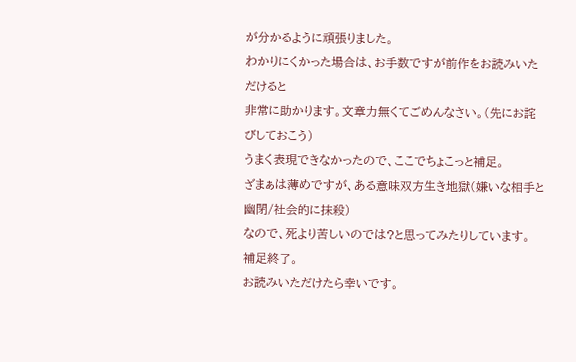が分かるように頑張りました。
わかりにくかった場合は、お手数ですが前作をお読みいただけると
非常に助かります。文章力無くてごめんなさい。(先にお詫びしておこう)
うまく表現できなかったので、ここでちょこっと補足。
ざまぁは薄めですが、ある意味双方生き地獄(嫌いな相手と幽閉/社会的に抹殺)
なので、死より苦しいのでは?と思ってみたりしています。
補足終了。
お読みいただけたら幸いです。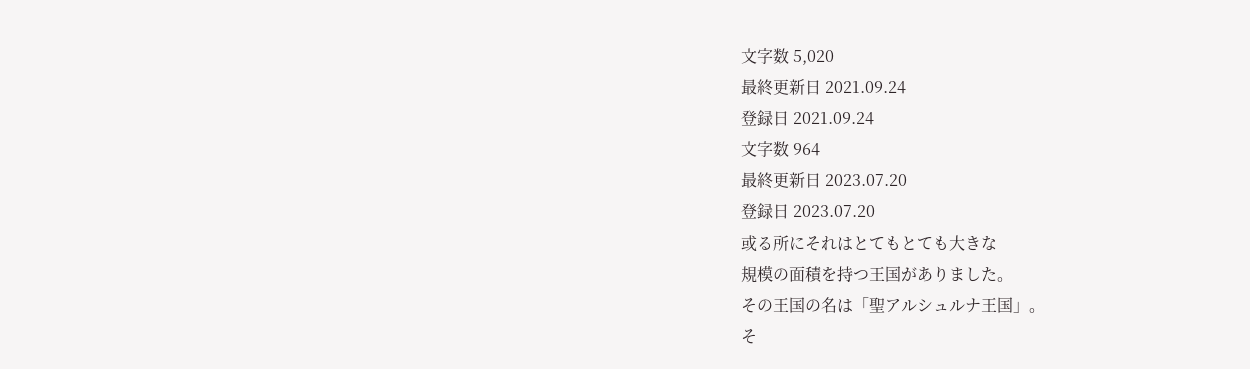文字数 5,020
最終更新日 2021.09.24
登録日 2021.09.24
文字数 964
最終更新日 2023.07.20
登録日 2023.07.20
或る所にそれはとてもとても大きな
規模の面積を持つ王国がありました。
その王国の名は「聖アルシュルナ王国」。
そ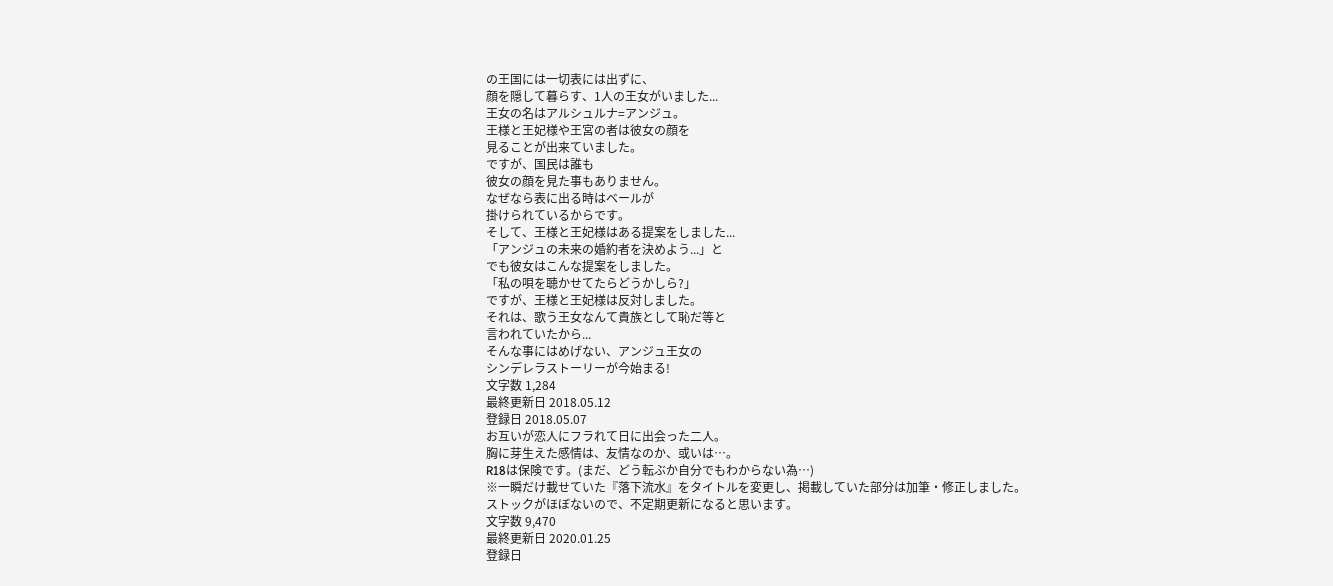の王国には一切表には出ずに、
顔を隠して暮らす、1人の王女がいました...
王女の名はアルシュルナ=アンジュ。
王様と王妃様や王宮の者は彼女の顔を
見ることが出来ていました。
ですが、国民は誰も
彼女の顔を見た事もありません。
なぜなら表に出る時はベールが
掛けられているからです。
そして、王様と王妃様はある提案をしました...
「アンジュの未来の婚約者を決めよう...」と
でも彼女はこんな提案をしました。
「私の唄を聴かせてたらどうかしら?」
ですが、王様と王妃様は反対しました。
それは、歌う王女なんて貴族として恥だ等と
言われていたから...
そんな事にはめげない、アンジュ王女の
シンデレラストーリーが今始まる!
文字数 1,284
最終更新日 2018.05.12
登録日 2018.05.07
お互いが恋人にフラれて日に出会った二人。
胸に芽生えた感情は、友情なのか、或いは…。
R18は保険です。(まだ、どう転ぶか自分でもわからない為…)
※一瞬だけ載せていた『落下流水』をタイトルを変更し、掲載していた部分は加筆・修正しました。
ストックがほぼないので、不定期更新になると思います。
文字数 9,470
最終更新日 2020.01.25
登録日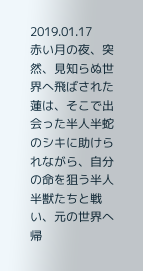2019.01.17
赤い月の夜、突然、見知らぬ世界へ飛ばされた蓮は、そこで出会った半人半蛇のシキに助けられながら、自分の命を狙う半人半獣たちと戦い、元の世界へ帰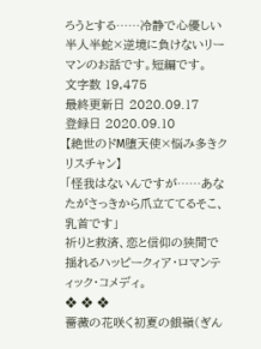ろうとする……冷静で心優しい半人半蛇×逆境に負けないリーマンのお話です。短編です。
文字数 19,475
最終更新日 2020.09.17
登録日 2020.09.10
【絶世のドM堕天使×悩み多きクリスチャン】
「怪我はないんですが……あなたがさっきから爪立ててるそこ、乳首です」
祈りと救済、恋と信仰の狭間で揺れるハッピークィア・ロマンティック・コメディ。
❖ ❖ ❖
薔薇の花咲く初夏の銀嶺(ぎん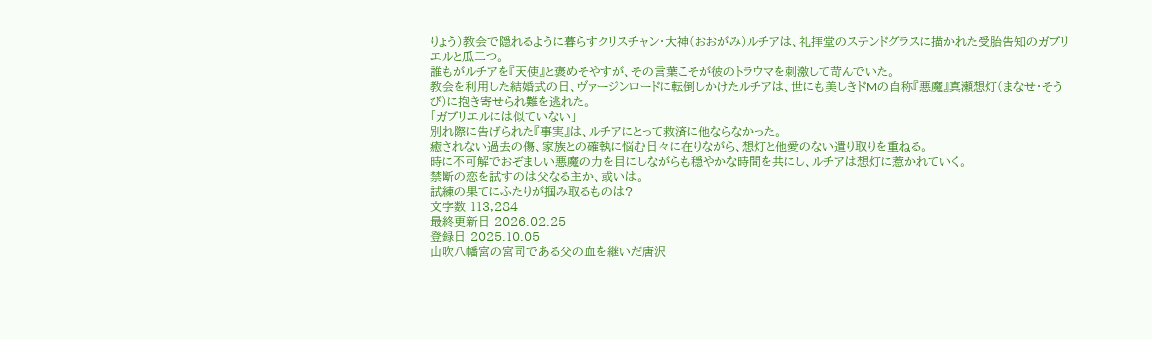りょう)教会で隠れるように暮らすクリスチャン・大神(おおがみ)ルチアは、礼拝堂のステンドグラスに描かれた受胎告知のガブリエルと瓜二つ。
誰もがルチアを『天使』と褒めそやすが、その言葉こそが彼のトラウマを刺激して苛んでいた。
教会を利用した結婚式の日、ヴァージンロードに転倒しかけたルチアは、世にも美しきドMの自称『悪魔』真瀬想灯(まなせ・そうび)に抱き寄せられ難を逃れた。
「ガブリエルには似ていない」
別れ際に告げられた『事実』は、ルチアにとって救済に他ならなかった。
癒されない過去の傷、家族との確執に悩む日々に在りながら、想灯と他愛のない遣り取りを重ねる。
時に不可解でおぞましい悪魔の力を目にしながらも穏やかな時間を共にし、ルチアは想灯に惹かれていく。
禁断の恋を試すのは父なる主か、或いは。
試練の果てにふたりが掴み取るものは?
文字数 113,284
最終更新日 2026.02.25
登録日 2025.10.05
山吹八幡宮の宮司である父の血を継いだ唐沢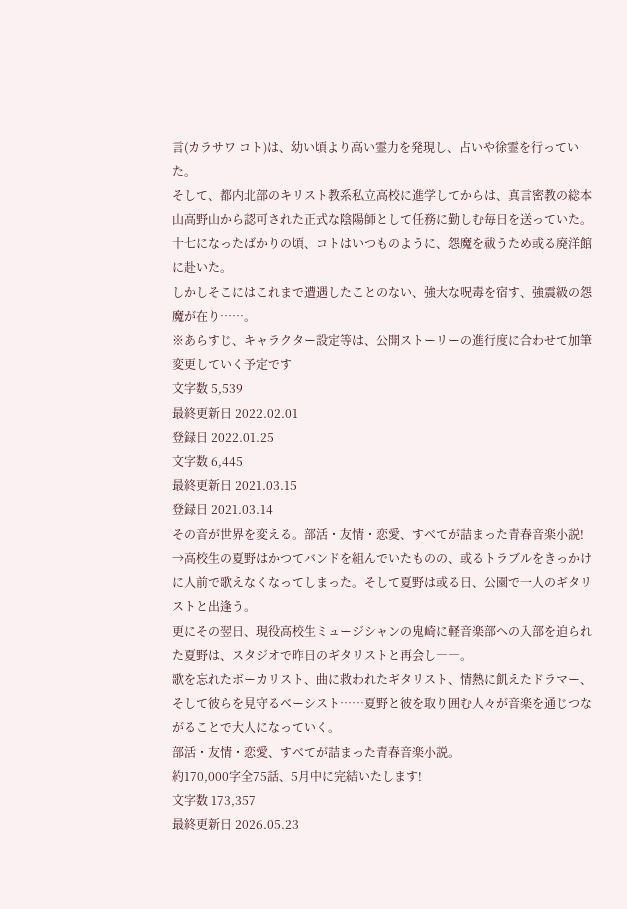言(カラサワ コト)は、幼い頃より高い霊力を発現し、占いや徐霊を行っていた。
そして、都内北部のキリスト教系私立高校に進学してからは、真言密教の総本山高野山から認可された正式な陰陽師として任務に勤しむ毎日を送っていた。
十七になったばかりの頃、コトはいつものように、怨魔を祓うため或る廃洋館に赴いた。
しかしそこにはこれまで遭遇したことのない、強大な呪毒を宿す、強震級の怨魔が在り……。
※あらすじ、キャラクター設定等は、公開ストーリーの進行度に合わせて加筆変更していく予定です
文字数 5,539
最終更新日 2022.02.01
登録日 2022.01.25
文字数 6,445
最終更新日 2021.03.15
登録日 2021.03.14
その音が世界を変える。部活・友情・恋愛、すべてが詰まった青春音楽小説!
→高校生の夏野はかつてバンドを組んでいたものの、或るトラブルをきっかけに人前で歌えなくなってしまった。そして夏野は或る日、公園で一人のギタリストと出逢う。
更にその翌日、現役高校生ミュージシャンの鬼崎に軽音楽部への入部を迫られた夏野は、スタジオで昨日のギタリストと再会し――。
歌を忘れたボーカリスト、曲に救われたギタリスト、情熱に飢えたドラマー、そして彼らを見守るベーシスト……夏野と彼を取り囲む人々が音楽を通じつながることで大人になっていく。
部活・友情・恋愛、すべてが詰まった青春音楽小説。
約170,000字全75話、5月中に完結いたします!
文字数 173,357
最終更新日 2026.05.23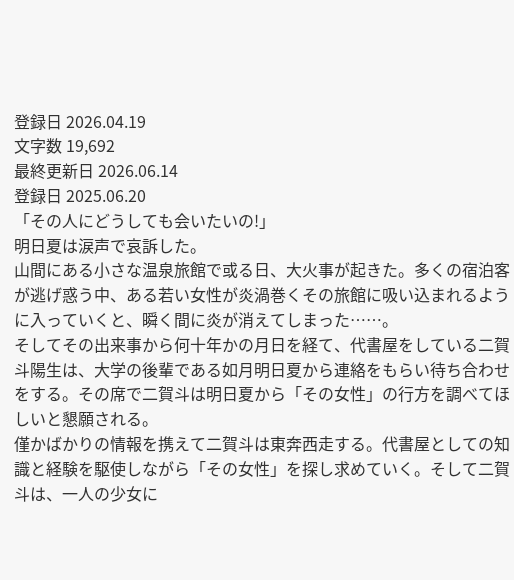登録日 2026.04.19
文字数 19,692
最終更新日 2026.06.14
登録日 2025.06.20
「その人にどうしても会いたいの!」
明日夏は涙声で哀訴した。
山間にある小さな温泉旅館で或る日、大火事が起きた。多くの宿泊客が逃げ惑う中、ある若い女性が炎渦巻くその旅館に吸い込まれるように入っていくと、瞬く間に炎が消えてしまった……。
そしてその出来事から何十年かの月日を経て、代書屋をしている二賀斗陽生は、大学の後輩である如月明日夏から連絡をもらい待ち合わせをする。その席で二賀斗は明日夏から「その女性」の行方を調べてほしいと懇願される。
僅かばかりの情報を携えて二賀斗は東奔西走する。代書屋としての知識と経験を駆使しながら「その女性」を探し求めていく。そして二賀斗は、一人の少女に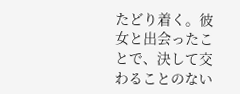たどり着く。彼女と出会ったことで、決して交わることのない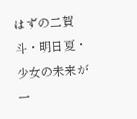はずの二賀斗・明日夏・少女の未来が一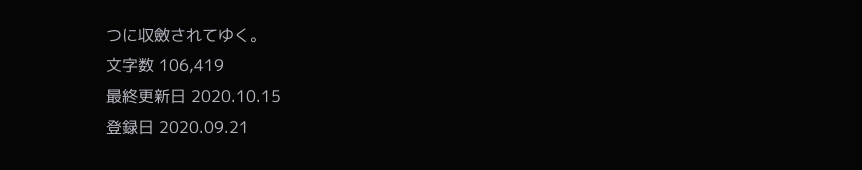つに収斂されてゆく。
文字数 106,419
最終更新日 2020.10.15
登録日 2020.09.21